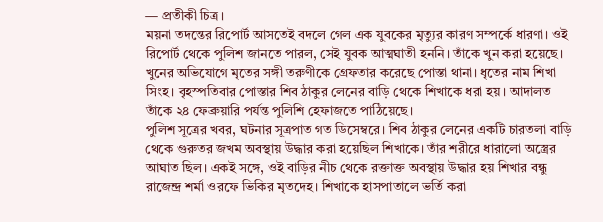— প্রতীকী চিত্র।
ময়না তদন্তের রিপোর্ট আসতেই বদলে গেল এক যুবকের মৃত্যুর কারণ সম্পর্কে ধারণা। ওই রিপোর্ট থেকে পুলিশ জানতে পারল, সেই যুবক আত্মঘাতী হননি। তাঁকে খুন করা হয়েছে। খুনের অভিযোগে মৃতের সঙ্গী তরুণীকে গ্রেফতার করেছে পোস্তা থানা। ধৃতের নাম শিখা সিংহ। বৃহস্পতিবার পোস্তার শিব ঠাকুর লেনের বাড়ি থেকে শিখাকে ধরা হয়। আদালত তাঁকে ২৪ ফেব্রুয়ারি পর্যন্ত পুলিশি হেফাজতে পাঠিয়েছে।
পুলিশ সূত্রের খবর, ঘটনার সূত্রপাত গত ডিসেম্বরে। শিব ঠাকুর লেনের একটি চারতলা বাড়ি থেকে গুরুতর জখম অবস্থায় উদ্ধার করা হয়েছিল শিখাকে। তাঁর শরীরে ধারালো অস্ত্রের আঘাত ছিল। একই সঙ্গে, ওই বাড়ির নীচ থেকে রক্তাক্ত অবস্থায় উদ্ধার হয় শিখার বন্ধু রাজেন্দ্র শর্মা ওরফে ভিকির মৃতদেহ। শিখাকে হাসপাতালে ভর্তি করা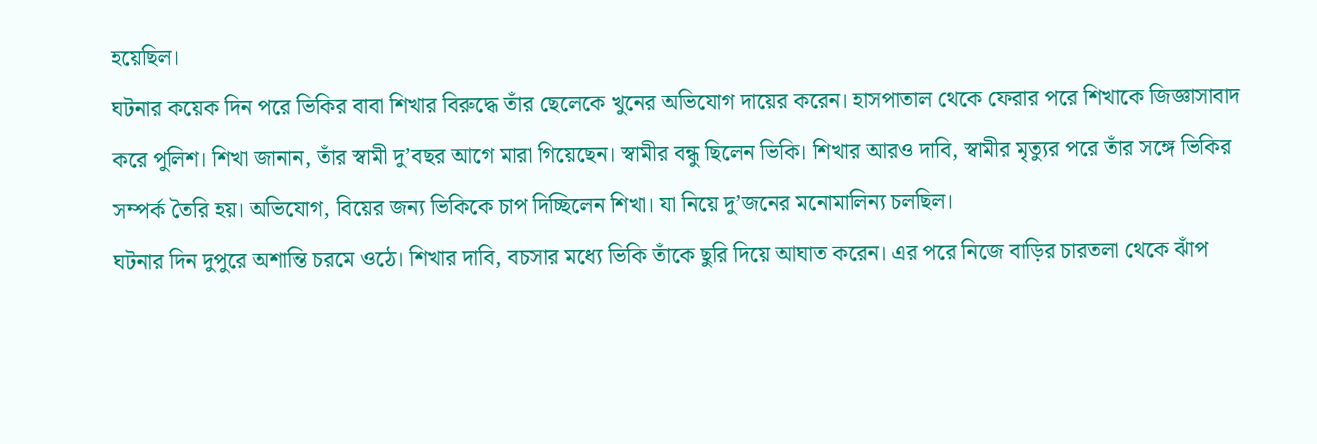হয়েছিল।
ঘটনার কয়েক দিন পরে ভিকির বাবা শিখার বিরুদ্ধে তাঁর ছেলেকে খুনের অভিযোগ দায়ের করেন। হাসপাতাল থেকে ফেরার পরে শিখাকে জিজ্ঞাসাবাদ করে পুলিশ। শিখা জানান, তাঁর স্বামী দু’বছর আগে মারা গিয়েছেন। স্বামীর বন্ধু ছিলেন ভিকি। শিখার আরও দাবি, স্বামীর মৃত্যুর পরে তাঁর সঙ্গে ভিকির সম্পর্ক তৈরি হয়। অভিযোগ, বিয়ের জন্য ভিকিকে চাপ দিচ্ছিলেন শিখা। যা নিয়ে দু’জনের মনোমালিন্য চলছিল।
ঘটনার দিন দুপুরে অশান্তি চরমে ওঠে। শিখার দাবি, বচসার মধ্যে ভিকি তাঁকে ছুরি দিয়ে আঘাত করেন। এর পরে নিজে বাড়ির চারতলা থেকে ঝাঁপ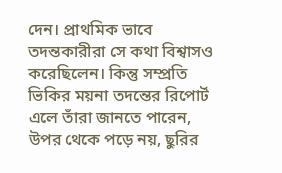দেন। প্রাথমিক ভাবে তদন্তকারীরা সে কথা বিশ্বাসও করেছিলেন। কিন্তু সম্প্রতি ভিকির ময়না তদন্তের রিপোর্ট এলে তাঁরা জানতে পারেন, উপর থেকে পড়ে নয়, ছুরির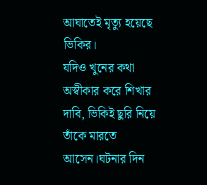আঘাতেই মৃত্যু হয়েছে ভিকির।
যদিও খুনের কথা অস্বীকার করে শিখার দাবি, ভিকিই ছুরি নিয়ে তাঁকে মারতে আসেন।ঘটনার দিন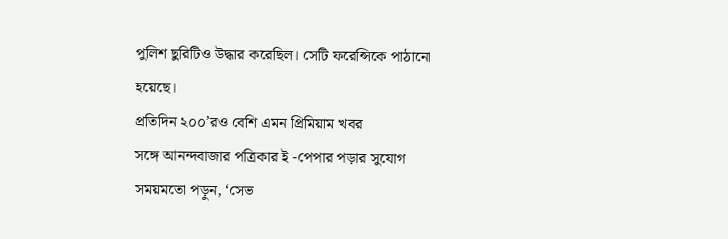পুলিশ ছুরিটিও উদ্ধার করেছিল। সেটি ফরেন্সিকে পাঠানো হয়েছে।
প্রতিদিন ২০০’রও বেশি এমন প্রিমিয়াম খবর
সঙ্গে আনন্দবাজার পত্রিকার ই -পেপার পড়ার সুযোগ
সময়মতো পড়ুন, ‘সেভ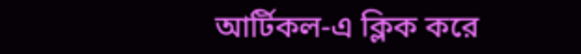আর্টিকল-এ ক্লিক করে